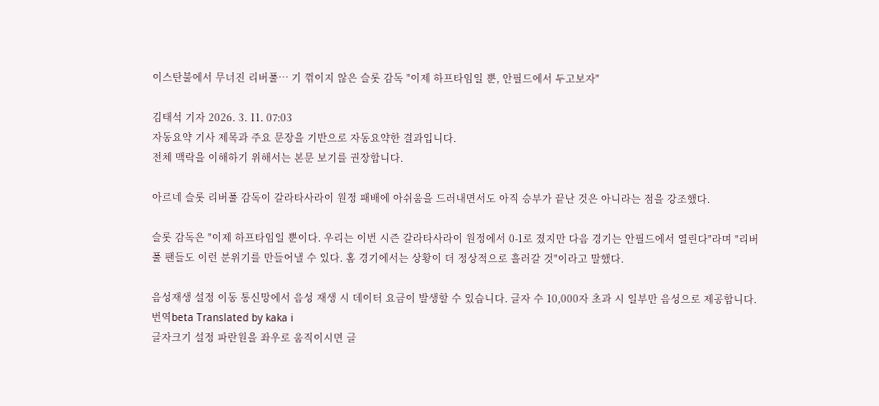이스탄불에서 무너진 리버풀… 기 꺾이지 않은 슬롯 감독 "이제 하프타임일 뿐, 안필드에서 두고보자"

김태석 기자 2026. 3. 11. 07:03
자동요약 기사 제목과 주요 문장을 기반으로 자동요약한 결과입니다.
전체 맥락을 이해하기 위해서는 본문 보기를 권장합니다.

아르네 슬롯 리버풀 감독이 갈라타사라이 원정 패배에 아쉬움을 드러내면서도 아직 승부가 끝난 것은 아니라는 점을 강조했다.

슬롯 감독은 "이제 하프타임일 뿐이다. 우리는 이번 시즌 갈라타사라이 원정에서 0-1로 졌지만 다음 경기는 안필드에서 열린다"라며 "리버풀 팬들도 이런 분위기를 만들어낼 수 있다. 홈 경기에서는 상황이 더 정상적으로 흘러갈 것"이라고 말했다.

음성재생 설정 이동 통신망에서 음성 재생 시 데이터 요금이 발생할 수 있습니다. 글자 수 10,000자 초과 시 일부만 음성으로 제공합니다.
번역beta Translated by kaka i
글자크기 설정 파란원을 좌우로 움직이시면 글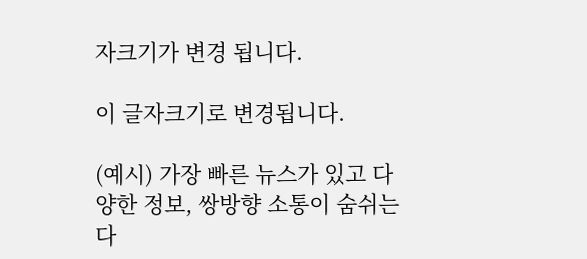자크기가 변경 됩니다.

이 글자크기로 변경됩니다.

(예시) 가장 빠른 뉴스가 있고 다양한 정보, 쌍방향 소통이 숨쉬는 다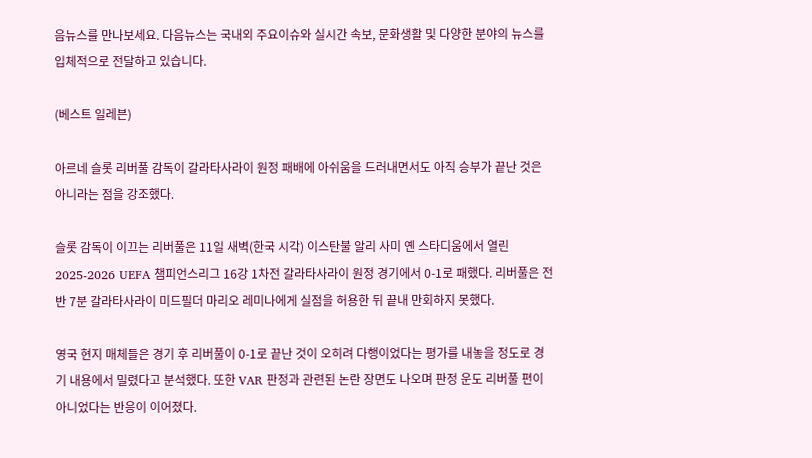음뉴스를 만나보세요. 다음뉴스는 국내외 주요이슈와 실시간 속보, 문화생활 및 다양한 분야의 뉴스를 입체적으로 전달하고 있습니다.

(베스트 일레븐)

아르네 슬롯 리버풀 감독이 갈라타사라이 원정 패배에 아쉬움을 드러내면서도 아직 승부가 끝난 것은 아니라는 점을 강조했다.

슬롯 감독이 이끄는 리버풀은 11일 새벽(한국 시각) 이스탄불 알리 사미 옌 스타디움에서 열린 2025-2026 UEFA 챔피언스리그 16강 1차전 갈라타사라이 원정 경기에서 0-1로 패했다. 리버풀은 전반 7분 갈라타사라이 미드필더 마리오 레미나에게 실점을 허용한 뒤 끝내 만회하지 못했다.

영국 현지 매체들은 경기 후 리버풀이 0-1로 끝난 것이 오히려 다행이었다는 평가를 내놓을 정도로 경기 내용에서 밀렸다고 분석했다. 또한 VAR 판정과 관련된 논란 장면도 나오며 판정 운도 리버풀 편이 아니었다는 반응이 이어졌다.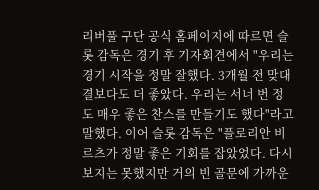리버풀 구단 공식 홈페이지에 따르면 슬롯 감독은 경기 후 기자회견에서 "우리는 경기 시작을 정말 잘했다. 3개월 전 맞대결보다도 더 좋았다. 우리는 서너 번 정도 매우 좋은 찬스를 만들기도 했다"라고 말했다. 이어 슬롯 감독은 "플로리안 비르츠가 정말 좋은 기회를 잡았었다. 다시 보지는 못했지만 거의 빈 골문에 가까운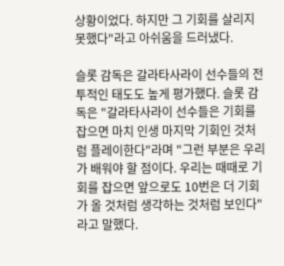상황이었다. 하지만 그 기회를 살리지 못했다"라고 아쉬움을 드러냈다.

슬롯 감독은 갈라타사라이 선수들의 전투적인 태도도 높게 평가했다. 슬롯 감독은 "갈라타사라이 선수들은 기회를 잡으면 마치 인생 마지막 기회인 것처럼 플레이한다"라며 "그런 부분은 우리가 배워야 할 점이다. 우리는 때때로 기회를 잡으면 앞으로도 10번은 더 기회가 올 것처럼 생각하는 것처럼 보인다"라고 말했다.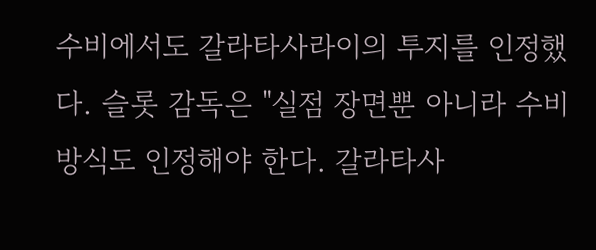수비에서도 갈라타사라이의 투지를 인정했다. 슬롯 감독은 "실점 장면뿐 아니라 수비 방식도 인정해야 한다. 갈라타사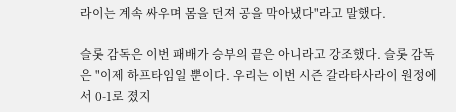라이는 계속 싸우며 몸을 던져 공을 막아냈다"라고 말했다.

슬롯 감독은 이번 패배가 승부의 끝은 아니라고 강조했다. 슬롯 감독은 "이제 하프타임일 뿐이다. 우리는 이번 시즌 갈라타사라이 원정에서 0-1로 졌지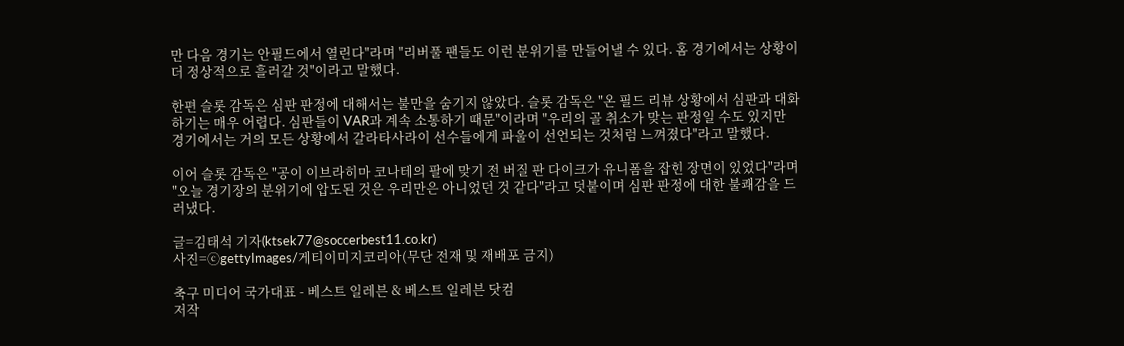만 다음 경기는 안필드에서 열린다"라며 "리버풀 팬들도 이런 분위기를 만들어낼 수 있다. 홈 경기에서는 상황이 더 정상적으로 흘러갈 것"이라고 말했다.

한편 슬롯 감독은 심판 판정에 대해서는 불만을 숨기지 않았다. 슬롯 감독은 "온 필드 리뷰 상황에서 심판과 대화하기는 매우 어렵다. 심판들이 VAR과 계속 소통하기 때문"이라며 "우리의 골 취소가 맞는 판정일 수도 있지만 경기에서는 거의 모든 상황에서 갈라타사라이 선수들에게 파울이 선언되는 것처럼 느껴졌다"라고 말했다.

이어 슬롯 감독은 "공이 이브라히마 코나테의 팔에 맞기 전 버질 판 다이크가 유니폼을 잡힌 장면이 있었다"라며 "오늘 경기장의 분위기에 압도된 것은 우리만은 아니었던 것 같다"라고 덧붙이며 심판 판정에 대한 불쾌감을 드러냈다.

글=김태석 기자(ktsek77@soccerbest11.co.kr)
사진=ⓒgettyImages/게티이미지코리아(무단 전재 및 재배포 금지)

축구 미디어 국가대표 - 베스트 일레븐 & 베스트 일레븐 닷컴
저작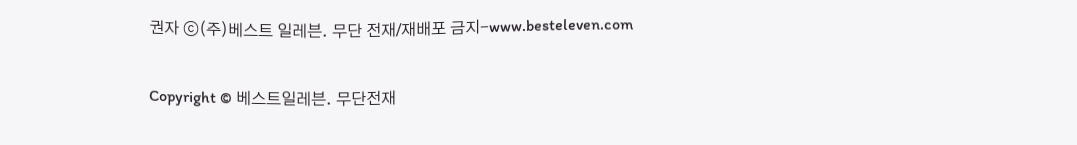권자 ⓒ(주)베스트 일레븐. 무단 전재/재배포 금지-www.besteleven.com

Copyright © 베스트일레븐. 무단전재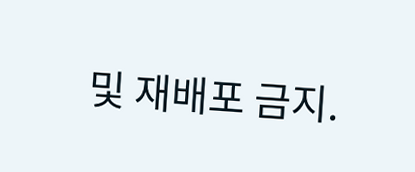및 재배포 금지.